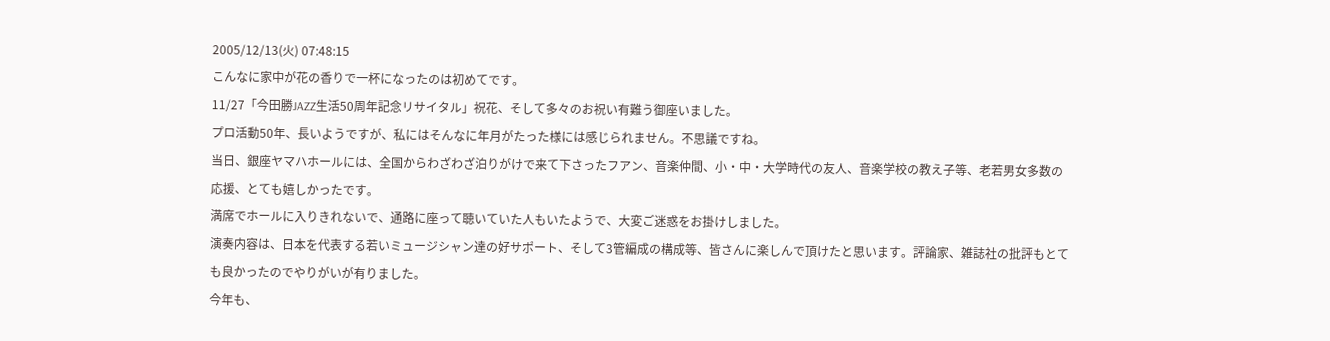2005/12/13(火) 07:48:15
こんなに家中が花の香りで一杯になったのは初めてです。
11/27「今田勝JAZZ生活50周年記念リサイタル」祝花、そして多々のお祝い有難う御座いました。
プロ活動50年、長いようですが、私にはそんなに年月がたった様には感じられません。不思議ですね。
当日、銀座ヤマハホールには、全国からわざわざ泊りがけで来て下さったフアン、音楽仲間、小・中・大学時代の友人、音楽学校の教え子等、老若男女多数の応援、とても嬉しかったです。
満席でホールに入りきれないで、通路に座って聴いていた人もいたようで、大変ご迷惑をお掛けしました。
演奏内容は、日本を代表する若いミュージシャン達の好サポート、そして3管編成の構成等、皆さんに楽しんで頂けたと思います。評論家、雑誌社の批評もとても良かったのでやりがいが有りました。
今年も、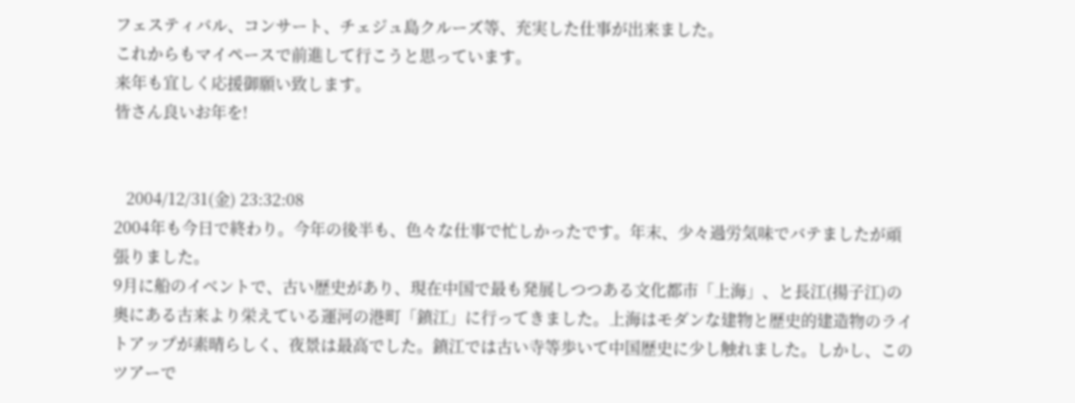フェスティバル、コンサート、チェジュ島クルーズ等、充実した仕事が出来ました。
これからもマイペースで前進して行こうと思っています。
来年も宜しく応援御願い致します。
皆さん良いお年を!


   2004/12/31(金) 23:32:08
2004年も今日で終わり。今年の後半も、色々な仕事で忙しかったです。年末、少々過労気味でバテましたが頑張りました。
9月に船のイベントで、古い歴史があり、現在中国で最も発展しつつある文化都市「上海」、と長江(揚子江)の奥にある古来より栄えている運河の港町「鎮江」に行ってきました。上海はモダンな建物と歴史的建造物のライトアップが素晴らしく、夜景は最高でした。鎮江では古い寺等歩いて中国歴史に少し触れました。しかし、このツアーで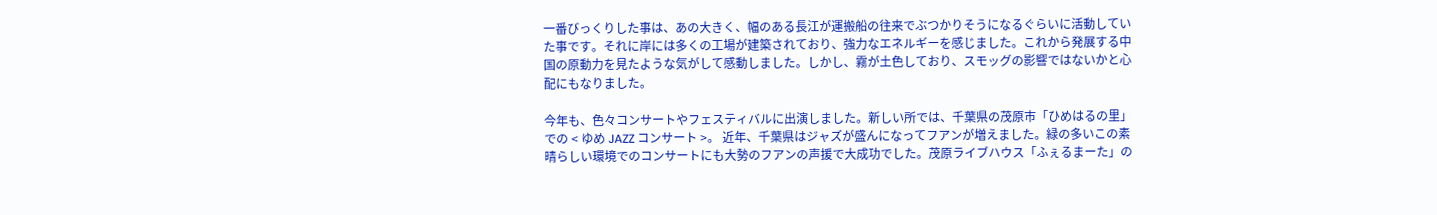一番びっくりした事は、あの大きく、幅のある長江が運搬船の往来でぶつかりそうになるぐらいに活動していた事です。それに岸には多くの工場が建築されており、強力なエネルギーを感じました。これから発展する中国の原動力を見たような気がして感動しました。しかし、霧が土色しており、スモッグの影響ではないかと心配にもなりました。

今年も、色々コンサートやフェスティバルに出演しました。新しい所では、千葉県の茂原市「ひめはるの里」での < ゆめ JAZZ コンサート >。 近年、千葉県はジャズが盛んになってフアンが増えました。緑の多いこの素晴らしい環境でのコンサートにも大勢のフアンの声援で大成功でした。茂原ライブハウス「ふぇるまーた」の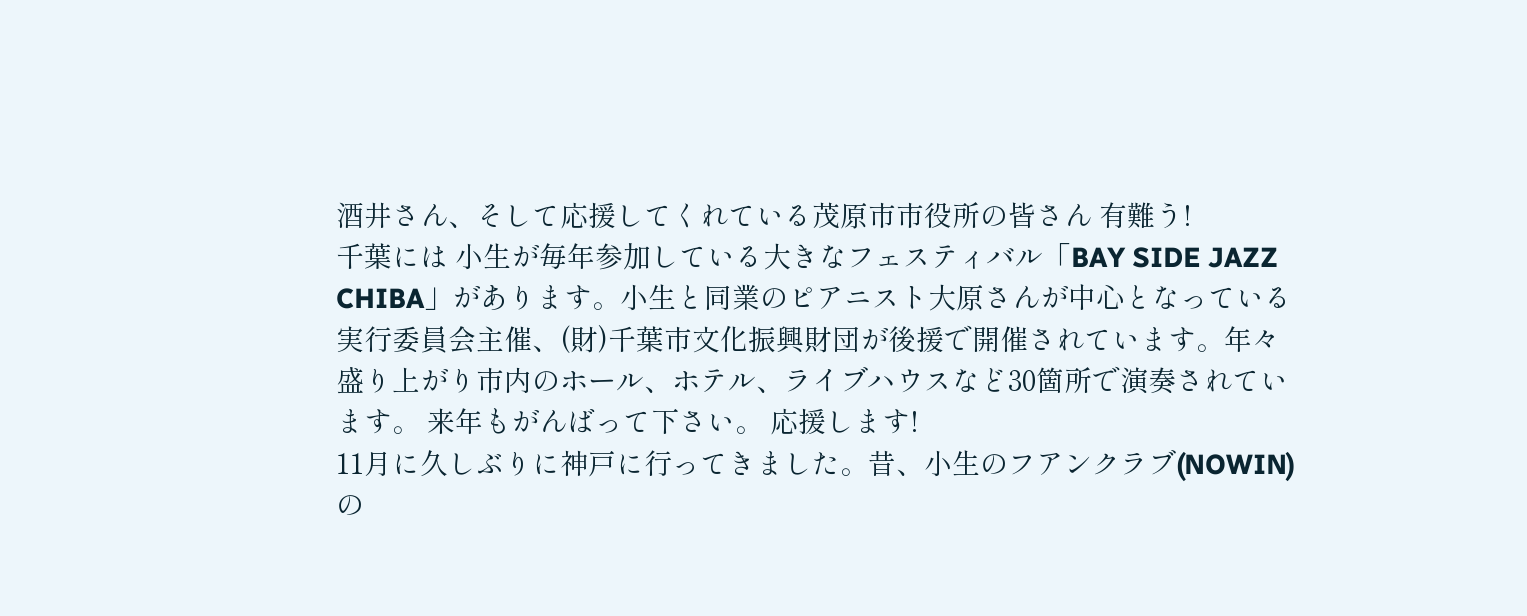酒井さん、そして応援してくれている茂原市市役所の皆さん 有難う!
千葉には 小生が毎年参加している大きなフェスティバル「BAY SIDE JAZZ CHIBA」があります。小生と同業のピアニスト大原さんが中心となっている実行委員会主催、(財)千葉市文化振興財団が後援で開催されています。年々盛り上がり市内のホール、ホテル、ライブハウスなど30箇所で演奏されています。 来年もがんばって下さい。 応援します!
11月に久しぶりに神戸に行ってきました。昔、小生のフアンクラブ(NOWIN)の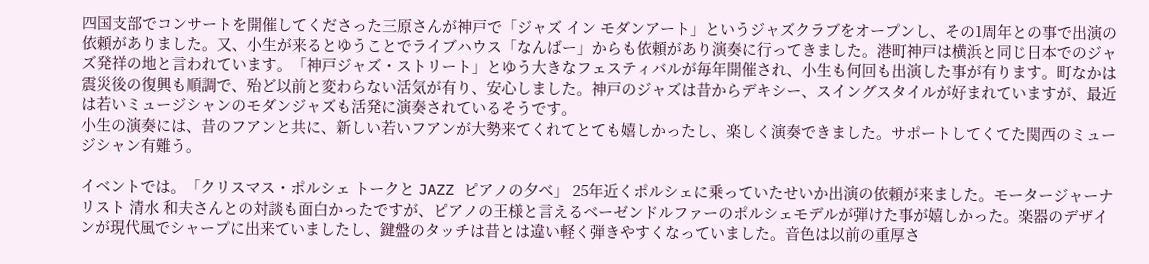四国支部でコンサートを開催してくださった三原さんが神戸で「ジャズ イン モダンアート」というジャズクラブをオープンし、その1周年との事で出演の依頼がありました。又、小生が来るとゆうことでライブハウス「なんばー」からも依頼があり演奏に行ってきました。港町神戸は横浜と同じ日本でのジャズ発祥の地と言われています。「神戸ジャズ・ストリート」とゆう大きなフェスティバルが毎年開催され、小生も何回も出演した事が有ります。町なかは震災後の復興も順調で、殆ど以前と変わらない活気が有り、安心しました。神戸のジャズは昔からデキシー、スイングスタイルが好まれていますが、最近は若いミュージシャンのモダンジャズも活発に演奏されているそうです。
小生の演奏には、昔のフアンと共に、新しい若いフアンが大勢来てくれてとても嬉しかったし、楽しく演奏できました。サポートしてくてた関西のミュージシャン有難う。

イベントでは。「クリスマス・ポルシェ トークと JAZZ ピアノの夕べ」 25年近くポルシェに乗っていたせいか出演の依頼が来ました。モータージャーナリスト 清水 和夫さんとの対談も面白かったですが、ピアノの王様と言えるベーゼンドルファーのポルシェモデルが弾けた事が嬉しかった。楽器のデザインが現代風でシャープに出来ていましたし、鍵盤のタッチは昔とは違い軽く弾きやすくなっていました。音色は以前の重厚さ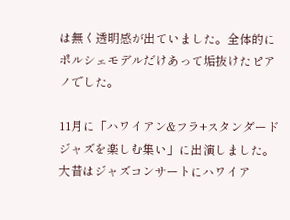は無く透明感が出ていました。全体的にポルシェモデルだけあって垢抜けたピアノでした。

11月に「ハワイアン&フラ+スタンダードジャズを楽しむ集い」に出演しました。大昔はジャズコンサートにハワイア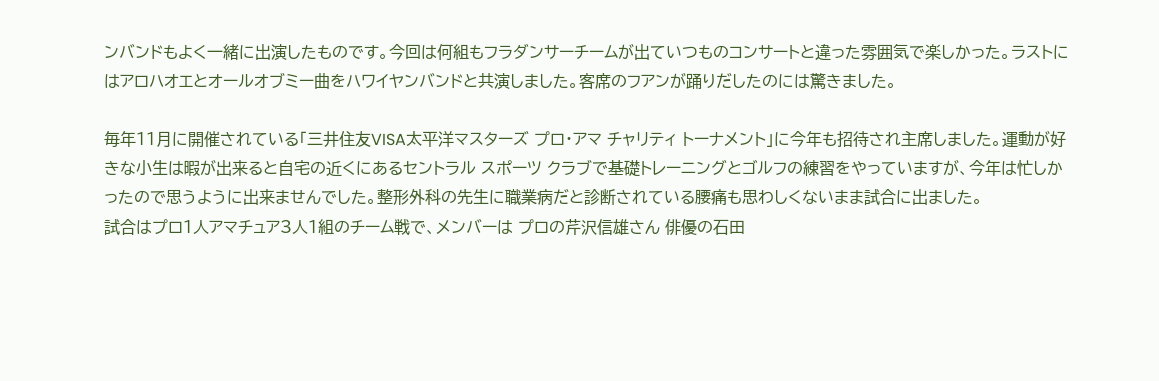ンバンドもよく一緒に出演したものです。今回は何組もフラダンサーチームが出ていつものコンサートと違った雰囲気で楽しかった。ラストにはアロハオエとオールオブミー曲をハワイヤンバンドと共演しました。客席のフアンが踊りだしたのには驚きました。

毎年11月に開催されている「三井住友VISA太平洋マスターズ プロ・アマ チャリティ トーナメント」に今年も招待され主席しました。運動が好きな小生は暇が出来ると自宅の近くにあるセントラル スポーツ クラブで基礎トレーニングとゴルフの練習をやっていますが、今年は忙しかったので思うように出来ませんでした。整形外科の先生に職業病だと診断されている腰痛も思わしくないまま試合に出ました。
試合はプロ1人アマチュア3人1組のチーム戦で、メンバーは プロの芹沢信雄さん 俳優の石田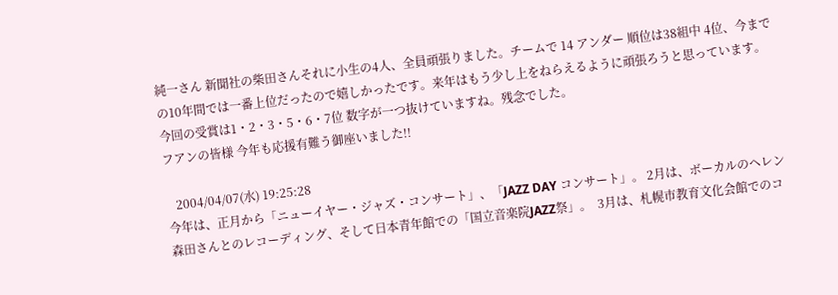純一さん 新聞社の柴田さんそれに小生の4人、全員頑張りました。チームで 14 アンダー 順位は38組中 4位、今までの10年間では一番上位だったので嬉しかったです。来年はもう少し上をねらえるように頑張ろうと思っています。今回の受賞は1・2・3・5・6・7位 数字が一つ抜けていますね。残念でした。
フアンの皆様 今年も応援有難う御座いました!!

   2004/04/07(水) 19:25:28
今年は、正月から「ニューイヤー・ジャズ・コンサート」、「JAZZ DAY コンサート」。 2月は、ボーカルのヘレン森田さんとのレコーディング、そして日本青年館での「国立音楽院JAZZ祭」。  3月は、札幌市教育文化会館でのコ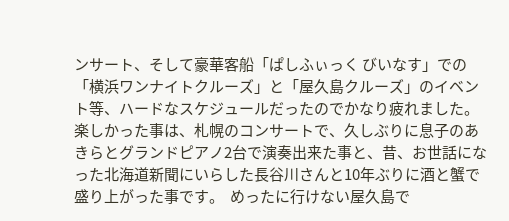ンサート、そして豪華客船「ぱしふぃっく びいなす」での「横浜ワンナイトクルーズ」と「屋久島クルーズ」のイベント等、ハードなスケジュールだったのでかなり疲れました。 楽しかった事は、札幌のコンサートで、久しぶりに息子のあきらとグランドピアノ2台で演奏出来た事と、昔、お世話になった北海道新聞にいらした長谷川さんと10年ぶりに酒と蟹で盛り上がった事です。  めったに行けない屋久島で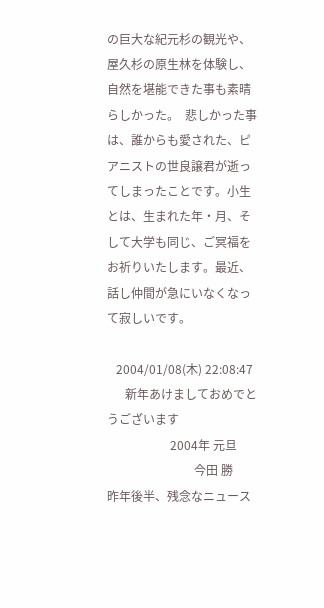の巨大な紀元杉の観光や、屋久杉の原生林を体験し、自然を堪能できた事も素晴らしかった。  悲しかった事は、誰からも愛された、ピアニストの世良譲君が逝ってしまったことです。小生とは、生まれた年・月、そして大学も同じ、ご冥福をお祈りいたします。最近、話し仲間が急にいなくなって寂しいです。

   2004/01/08(木) 22:08:47
      新年あけましておめでとうございます
                     2004年 元旦
                             今田 勝
昨年後半、残念なニュース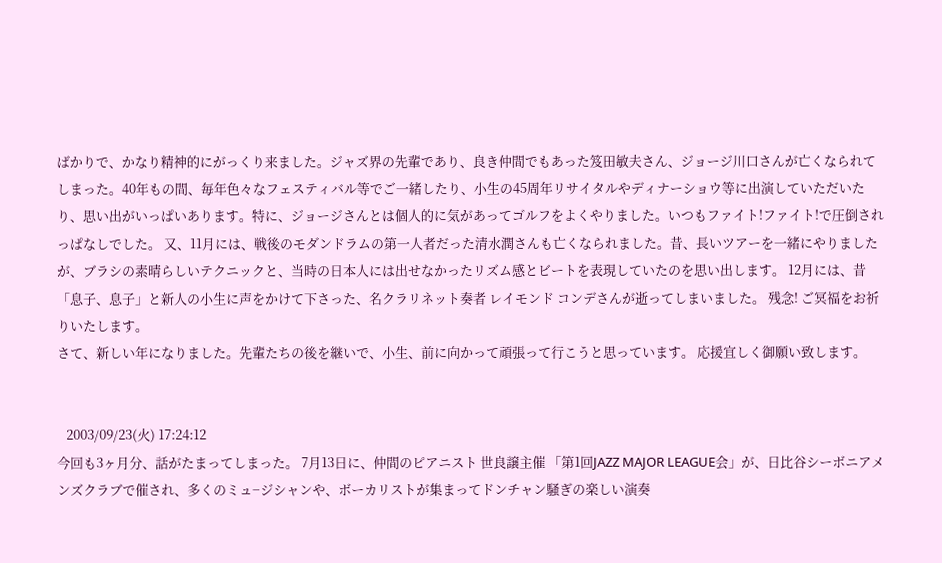ばかりで、かなり精神的にがっくり来ました。ジャズ界の先輩であり、良き仲間でもあった笈田敏夫さん、ジョージ川口さんが亡くなられてしまった。40年もの間、毎年色々なフェスティバル等でご一緒したり、小生の45周年リサイタルやディナーショウ等に出演していただいたり、思い出がいっぱいあります。特に、ジョージさんとは個人的に気があってゴルフをよくやりました。いつもファイト!ファイト!で圧倒されっぱなしでした。 又、11月には、戦後のモダンドラムの第一人者だった清水潤さんも亡くなられました。昔、長いツアーを一緒にやりましたが、ブラシの素晴らしいテクニックと、当時の日本人には出せなかったリズム感とビートを表現していたのを思い出します。 12月には、昔「息子、息子」と新人の小生に声をかけて下さった、名クラリネット奏者 レイモンド コンデさんが逝ってしまいました。 残念! ご冥福をお祈りいたします。
さて、新しい年になりました。先輩たちの後を継いで、小生、前に向かって頑張って行こうと思っています。 応援宜しく御願い致します。


   2003/09/23(火) 17:24:12
今回も3ヶ月分、話がたまってしまった。 7月13日に、仲間のピアニスト 世良譲主催 「第1回JAZZ MAJOR LEAGUE会」が、日比谷シーボニアメンズクラブで催され、多くのミュ−ジシャンや、ボーカリストが集まってドンチャン騒ぎの楽しい演奏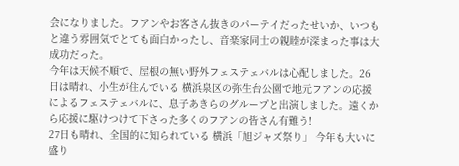会になりました。フアンやお客さん抜きのパーテイだったせいか、いつもと違う雰囲気でとても面白かったし、音楽家同士の親睦が深まった事は大成功だった。
今年は天候不順で、屋根の無い野外フェステェバルは心配しました。26日は晴れ、小生が住んでいる 横浜泉区の弥生台公園で地元フアンの応援によるフェステェバルに、息子あきらのグループと出演しました。遠くから応援に駆けつけて下さった多くのフアンの皆さん有難う!
27日も晴れ、全国的に知られている 横浜「旭ジャズ祭り」 今年も大いに盛り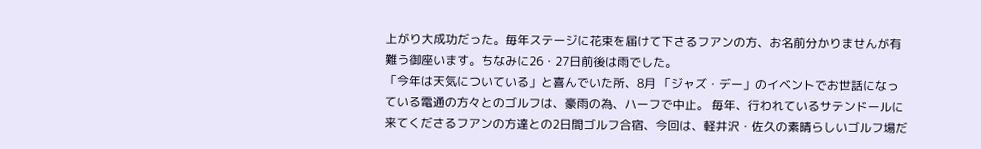上がり大成功だった。毎年ステージに花束を届けて下さるフアンの方、お名前分かりませんが有難う御座います。ちなみに26・27日前後は雨でした。
「今年は天気についている」と喜んでいた所、8月 「ジャズ・デー」のイベントでお世話になっている電通の方々とのゴルフは、豪雨の為、ハーフで中止。 毎年、行われているサテンドールに来てくださるフアンの方達との2日間ゴルフ合宿、今回は、軽井沢・佐久の素晴らしいゴルフ場だ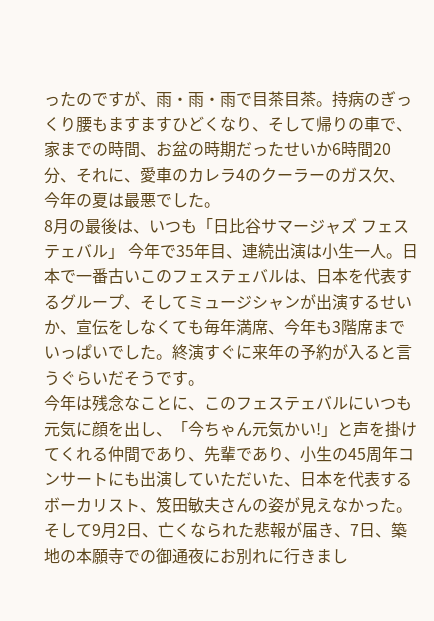ったのですが、雨・雨・雨で目茶目茶。持病のぎっくり腰もますますひどくなり、そして帰りの車で、家までの時間、お盆の時期だったせいか6時間20分、それに、愛車のカレラ4のクーラーのガス欠、今年の夏は最悪でした。
8月の最後は、いつも「日比谷サマージャズ フェステェバル」 今年で35年目、連続出演は小生一人。日本で一番古いこのフェステェバルは、日本を代表するグループ、そしてミュージシャンが出演するせいか、宣伝をしなくても毎年満席、今年も3階席までいっぱいでした。終演すぐに来年の予約が入ると言うぐらいだそうです。
今年は残念なことに、このフェステェバルにいつも元気に顔を出し、「今ちゃん元気かい!」と声を掛けてくれる仲間であり、先輩であり、小生の45周年コンサートにも出演していただいた、日本を代表するボーカリスト、笈田敏夫さんの姿が見えなかった。そして9月2日、亡くなられた悲報が届き、7日、築地の本願寺での御通夜にお別れに行きまし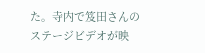た。寺内で笈田さんのステージビデオが映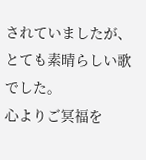されていましたが、とても素晴らしい歌でした。
心よりご冥福を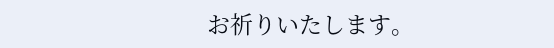お祈りいたします。